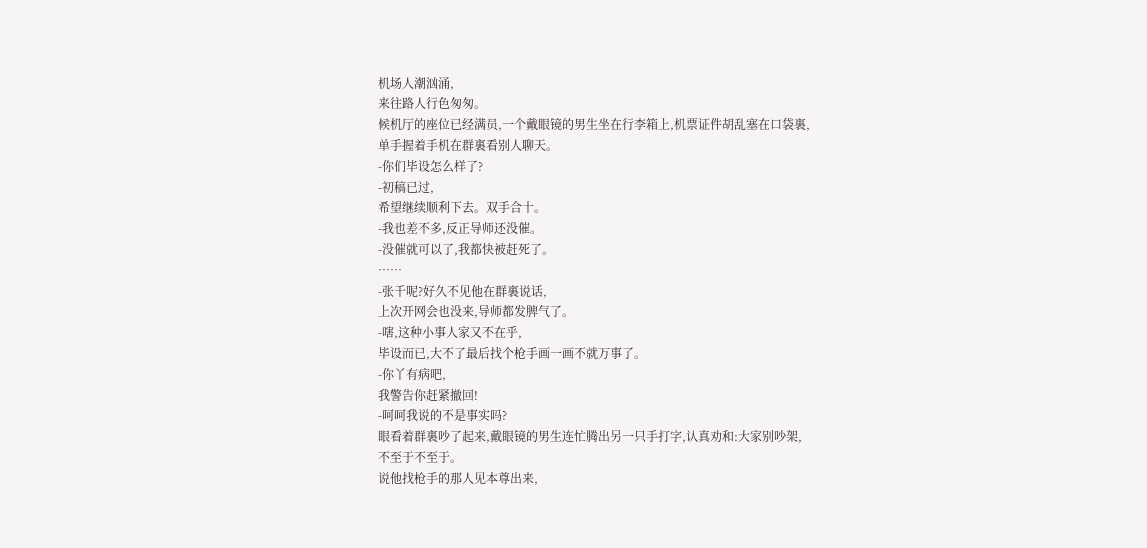机场人潮汹涌,
来往路人行色匆匆。
候机厅的座位已经满员,一个戴眼镜的男生坐在行李箱上,机票证件胡乱塞在口袋裏,
单手握着手机在群裏看别人聊天。
-你们毕设怎么样了?
-初稿已过,
希望继续顺利下去。双手合十。
-我也差不多,反正导师还没催。
-没催就可以了,我都快被赶死了。
……
-张千呢?好久不见他在群裏说话,
上次开网会也没来,导师都发脾气了。
-嗐,这种小事人家又不在乎,
毕设而已,大不了最后找个枪手画一画不就万事了。
-你丫有病吧,
我警告你赶紧撤回!
-呵呵我说的不是事实吗?
眼看着群裏吵了起来,戴眼镜的男生连忙腾出另一只手打字,认真劝和:大家别吵架,
不至于不至于。
说他找枪手的那人见本尊出来,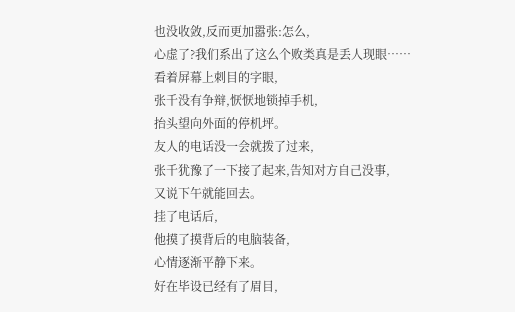也没收敛,反而更加嚣张:怎么,
心虚了?我们系出了这么个败类真是丢人现眼……
看着屏幕上刺目的字眼,
张千没有争辩,恹恹地锁掉手机,
抬头望向外面的停机坪。
友人的电话没一会就拨了过来,
张千犹豫了一下接了起来,告知对方自己没事,
又说下午就能回去。
挂了电话后,
他摸了摸背后的电脑装备,
心情逐渐平静下来。
好在毕设已经有了眉目,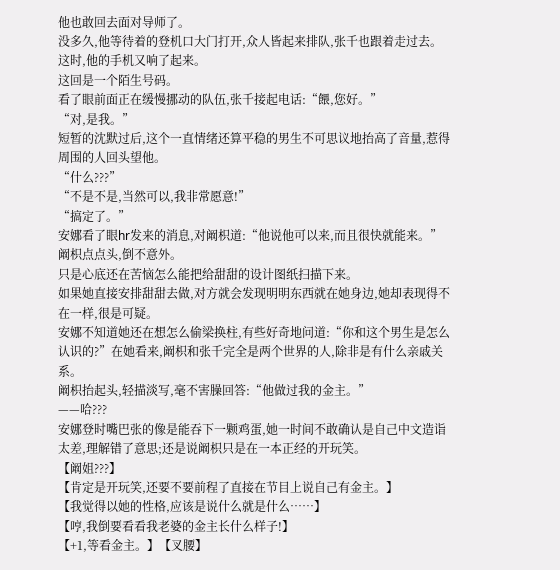他也敢回去面对导师了。
没多久,他等待着的登机口大门打开,众人皆起来排队,张千也跟着走过去。
这时,他的手机又响了起来。
这回是一个陌生号码。
看了眼前面正在缓慢挪动的队伍,张千接起电话:“餵,您好。”
“对,是我。”
短暂的沈默过后,这个一直情绪还算平稳的男生不可思议地抬高了音量,惹得周围的人回头望他。
“什么???”
“不是不是,当然可以,我非常愿意!”
“搞定了。”
安娜看了眼hr发来的消息,对阚枳道:“他说他可以来,而且很快就能来。”
阚枳点点头,倒不意外。
只是心底还在苦恼怎么能把给甜甜的设计图纸扫描下来。
如果她直接安排甜甜去做,对方就会发现明明东西就在她身边,她却表现得不在一样,很是可疑。
安娜不知道她还在想怎么偷梁换柱,有些好奇地问道:“你和这个男生是怎么认识的?”在她看来,阚枳和张千完全是两个世界的人,除非是有什么亲戚关系。
阚枳抬起头,轻描淡写,毫不害臊回答:“他做过我的金主。”
——哈???
安娜登时嘴巴张的像是能吞下一颗鸡蛋,她一时间不敢确认是自己中文造诣太差,理解错了意思;还是说阚枳只是在一本正经的开玩笑。
【阚姐???】
【肯定是开玩笑,还要不要前程了直接在节目上说自己有金主。】
【我觉得以她的性格,应该是说什么就是什么……】
【哼,我倒要看看我老婆的金主长什么样子!】
【+1,等看金主。】【叉腰】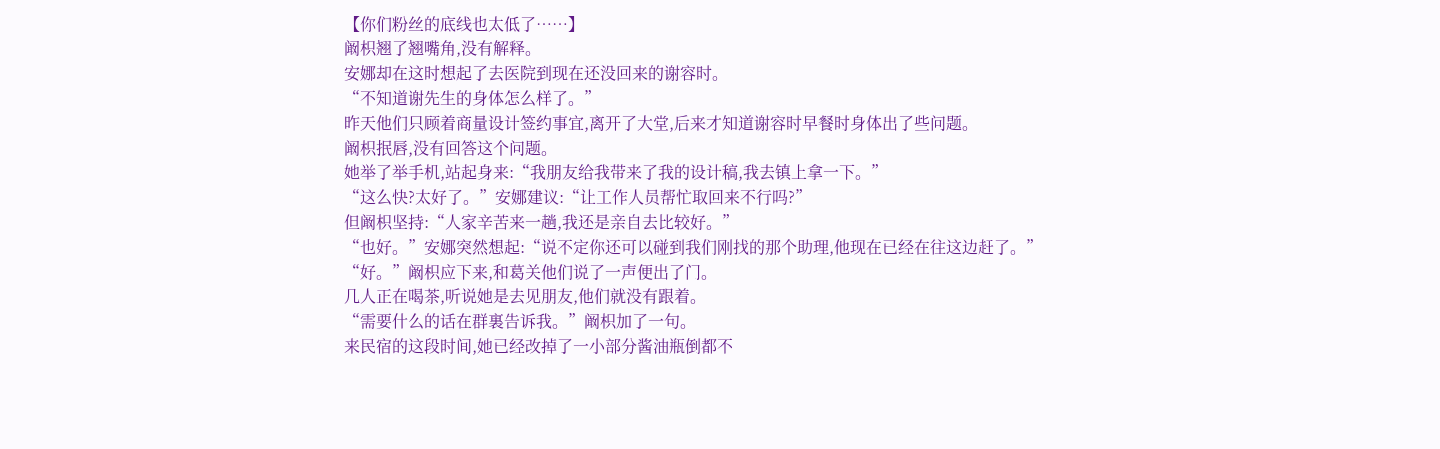【你们粉丝的底线也太低了……】
阚枳翘了翘嘴角,没有解释。
安娜却在这时想起了去医院到现在还没回来的谢容时。
“不知道谢先生的身体怎么样了。”
昨天他们只顾着商量设计签约事宜,离开了大堂,后来才知道谢容时早餐时身体出了些问题。
阚枳抿唇,没有回答这个问题。
她举了举手机,站起身来:“我朋友给我带来了我的设计稿,我去镇上拿一下。”
“这么快?太好了。”安娜建议:“让工作人员帮忙取回来不行吗?”
但阚枳坚持:“人家辛苦来一趟,我还是亲自去比较好。”
“也好。”安娜突然想起:“说不定你还可以碰到我们刚找的那个助理,他现在已经在往这边赶了。”
“好。”阚枳应下来,和葛关他们说了一声便出了门。
几人正在喝茶,听说她是去见朋友,他们就没有跟着。
“需要什么的话在群裏告诉我。”阚枳加了一句。
来民宿的这段时间,她已经改掉了一小部分酱油瓶倒都不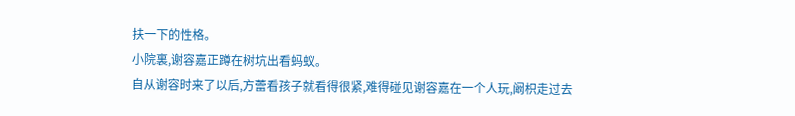扶一下的性格。
小院裏,谢容嘉正蹲在树坑出看蚂蚁。
自从谢容时来了以后,方蕾看孩子就看得很紧,难得碰见谢容嘉在一个人玩,阚枳走过去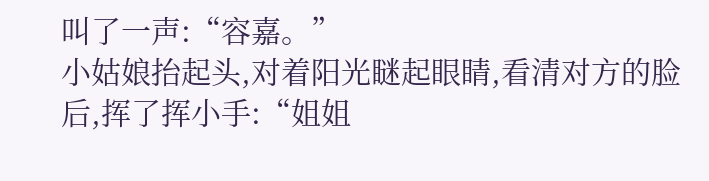叫了一声:“容嘉。”
小姑娘抬起头,对着阳光瞇起眼睛,看清对方的脸后,挥了挥小手:“姐姐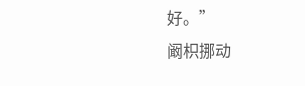好。”
阚枳挪动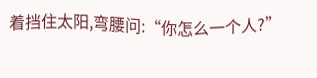着挡住太阳,弯腰问:“你怎么一个人?”